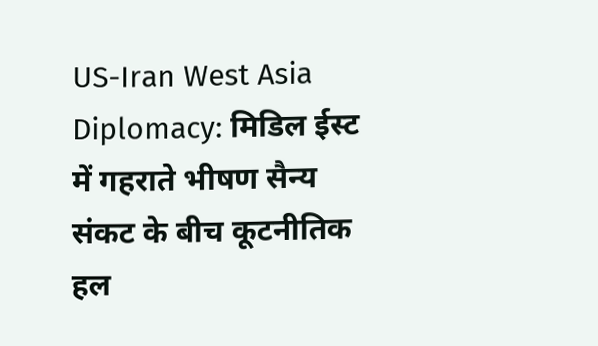US-Iran West Asia Diplomacy: मिडिल ईस्ट में गहराते भीषण सैन्य संकट के बीच कूटनीतिक हल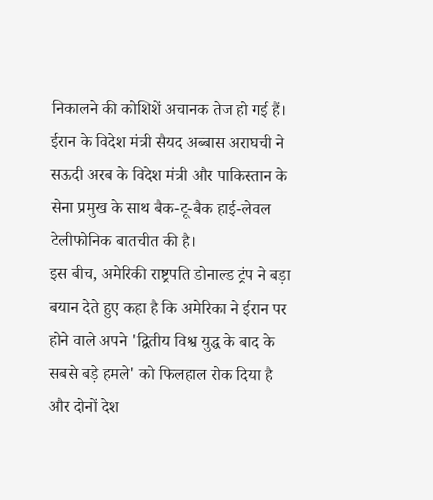निकालने की कोशिशें अचानक तेज हो गई हैं। ईरान के विदेश मंत्री सैयद अब्बास अराघची ने सऊदी अरब के विदेश मंत्री और पाकिस्तान के सेना प्रमुख के साथ बैक-टू-बैक हाई-लेवल टेलीफोनिक बातचीत की है।
इस बीच, अमेरिकी राष्ट्रपति डोनाल्ड ट्रंप ने बड़ा बयान देते हुए कहा है कि अमेरिका ने ईरान पर होने वाले अपने 'द्वितीय विश्व युद्ध के बाद के सबसे बड़े हमले' को फिलहाल रोक दिया है और दोनों देश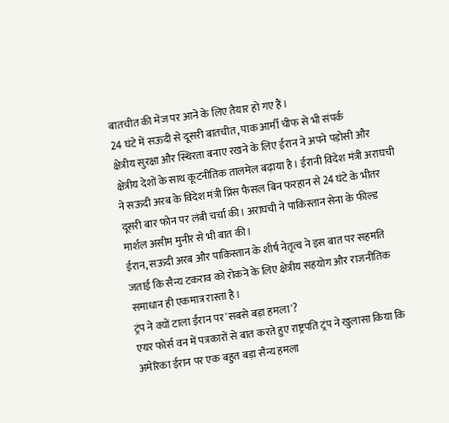बातचीत की मेज पर आने के लिए तैयार हो गए हैं।
24 घंटे में सऊदी से दूसरी बातचीत, पाक आर्मी चीफ से भी संपर्क
क्षेत्रीय सुरक्षा और स्थिरता बनाए रखने के लिए ईरान ने अपने पड़ोसी और क्षेत्रीय देशों के साथ कूटनीतिक तालमेल बढ़ाया है। ईरानी विदेश मंत्री अराघची ने सऊदी अरब के विदेश मंत्री प्रिंस फैसल बिन फरहान से 24 घंटे के भीतर दूसरी बार फोन पर लंबी चर्चा की। अराघची ने पाकिस्तान सेना के फील्ड मार्शल असीम मुनीर से भी बात की।
ईरान, सऊदी अरब और पाकिस्तान के शीर्ष नेतृत्व ने इस बात पर सहमति जताई कि सैन्य टकराव को रोकने के लिए क्षेत्रीय सहयोग और राजनीतिक समाधान ही एकमात्र रास्ता है।
ट्रंप ने क्यों टाला ईरान पर 'सबसे बड़ा हमला'?
एयर फोर्स वन में पत्रकारों से बात करते हुए राष्ट्रपति ट्रंप ने खुलासा किया कि अमेरिका ईरान पर एक बहुत बड़ा सैन्य हमला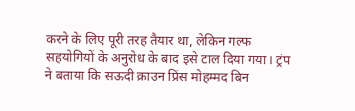करने के लिए पूरी तरह तैयार था, लेकिन गल्फ सहयोगियों के अनुरोध के बाद इसे टाल दिया गया। ट्रंप ने बताया कि सऊदी क्राउन प्रिंस मोहम्मद बिन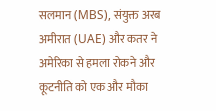सलमान (MBS), संयुक्त अरब अमीरात (UAE) और कतर ने अमेरिका से हमला रोकने और कूटनीति को एक और मौका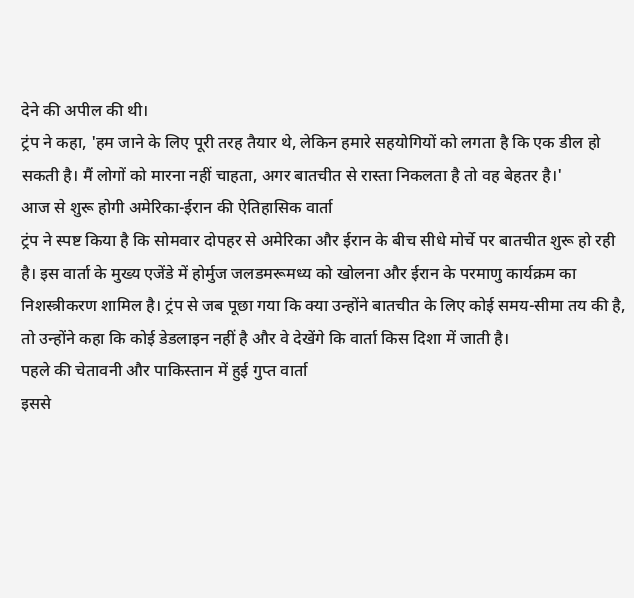देने की अपील की थी।
ट्रंप ने कहा, 'हम जाने के लिए पूरी तरह तैयार थे, लेकिन हमारे सहयोगियों को लगता है कि एक डील हो सकती है। मैं लोगों को मारना नहीं चाहता, अगर बातचीत से रास्ता निकलता है तो वह बेहतर है।'
आज से शुरू होगी अमेरिका-ईरान की ऐतिहासिक वार्ता
ट्रंप ने स्पष्ट किया है कि सोमवार दोपहर से अमेरिका और ईरान के बीच सीधे मोर्चे पर बातचीत शुरू हो रही है। इस वार्ता के मुख्य एजेंडे में होर्मुज जलडमरूमध्य को खोलना और ईरान के परमाणु कार्यक्रम का निशस्त्रीकरण शामिल है। ट्रंप से जब पूछा गया कि क्या उन्होंने बातचीत के लिए कोई समय-सीमा तय की है, तो उन्होंने कहा कि कोई डेडलाइन नहीं है और वे देखेंगे कि वार्ता किस दिशा में जाती है।
पहले की चेतावनी और पाकिस्तान में हुई गुप्त वार्ता
इससे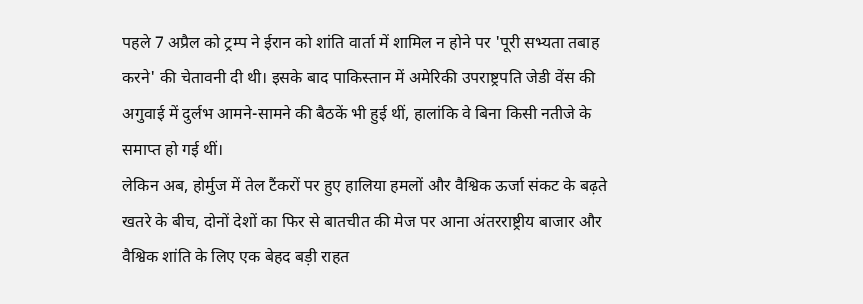पहले 7 अप्रैल को ट्रम्प ने ईरान को शांति वार्ता में शामिल न होने पर 'पूरी सभ्यता तबाह करने' की चेतावनी दी थी। इसके बाद पाकिस्तान में अमेरिकी उपराष्ट्रपति जेडी वेंस की अगुवाई में दुर्लभ आमने-सामने की बैठकें भी हुई थीं, हालांकि वे बिना किसी नतीजे के समाप्त हो गई थीं।
लेकिन अब, होर्मुज में तेल टैंकरों पर हुए हालिया हमलों और वैश्विक ऊर्जा संकट के बढ़ते खतरे के बीच, दोनों देशों का फिर से बातचीत की मेज पर आना अंतरराष्ट्रीय बाजार और वैश्विक शांति के लिए एक बेहद बड़ी राहत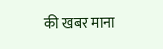की खबर माना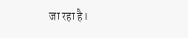जा रहा है।